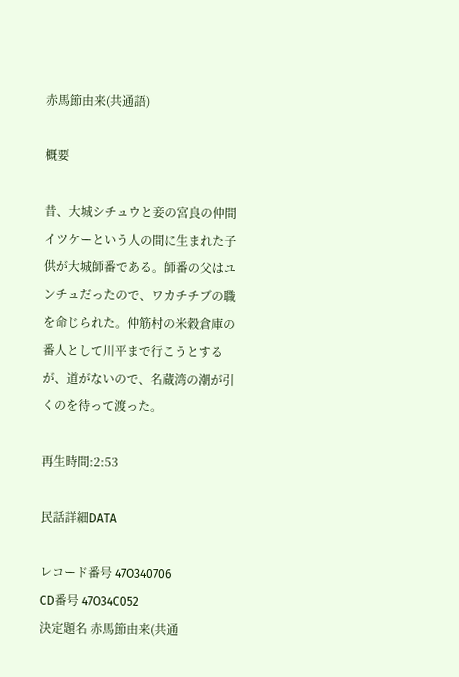赤馬節由来(共通語)

概要

昔、大城シチュウと妾の宮良の仲間イツケーという人の間に生まれた子供が大城師番である。師番の父はユンチュだったので、ワカチチブの職を命じられた。仲筋村の米穀倉庫の番人として川平まで行こうとするが、道がないので、名蔵湾の潮が引くのを待って渡った。

再生時間:2:53

民話詳細DATA

レコード番号 47O340706
CD番号 47O34C052
決定題名 赤馬節由来(共通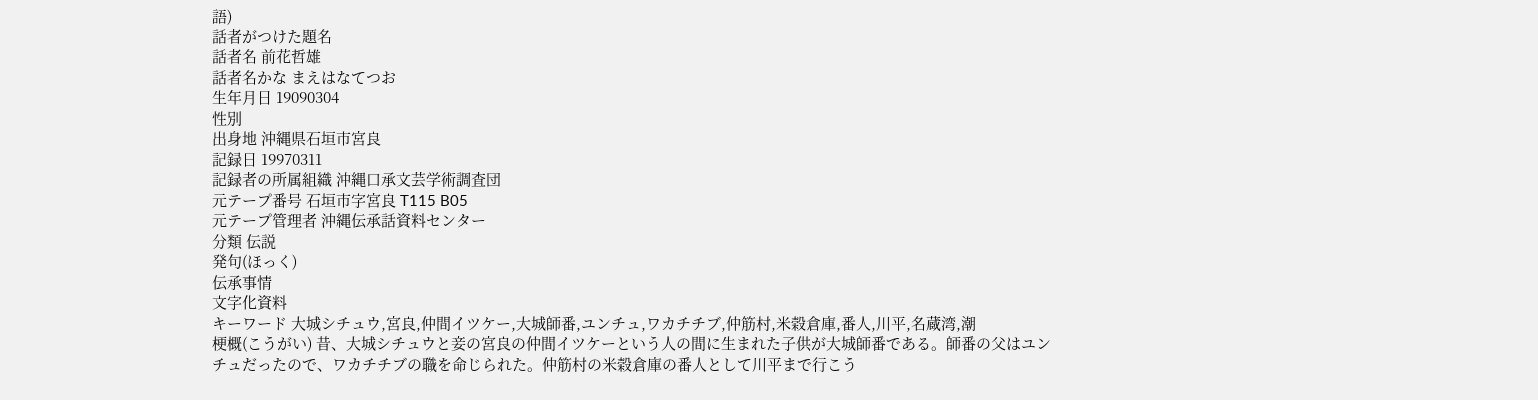語)
話者がつけた題名
話者名 前花哲雄
話者名かな まえはなてつお
生年月日 19090304
性別
出身地 沖縄県石垣市宮良
記録日 19970311
記録者の所属組織 沖縄口承文芸学術調査団
元テープ番号 石垣市字宮良 T115 B05
元テープ管理者 沖縄伝承話資料センター
分類 伝説
発句(ほっく)
伝承事情
文字化資料
キーワード 大城シチュウ,宮良,仲間イツケー,大城師番,ユンチュ,ワカチチブ,仲筋村,米穀倉庫,番人,川平,名蔵湾,潮
梗概(こうがい) 昔、大城シチュウと妾の宮良の仲間イツケーという人の間に生まれた子供が大城師番である。師番の父はユンチュだったので、ワカチチブの職を命じられた。仲筋村の米穀倉庫の番人として川平まで行こう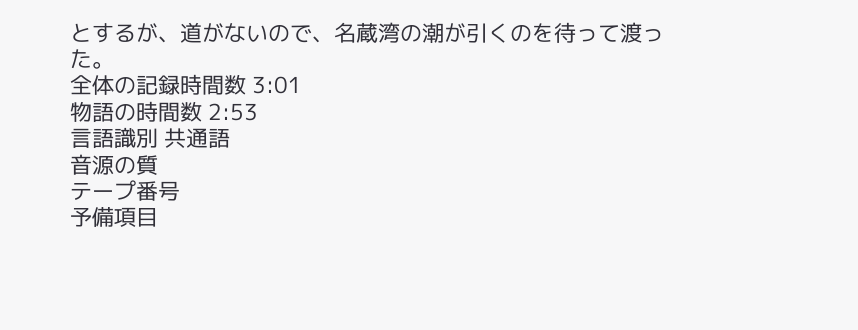とするが、道がないので、名蔵湾の潮が引くのを待って渡った。
全体の記録時間数 3:01
物語の時間数 2:53
言語識別 共通語
音源の質
テープ番号
予備項目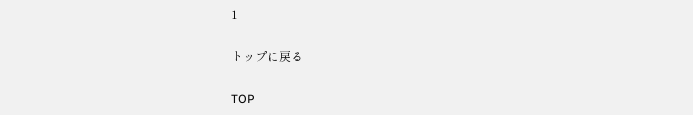1

トップに戻る

TOP